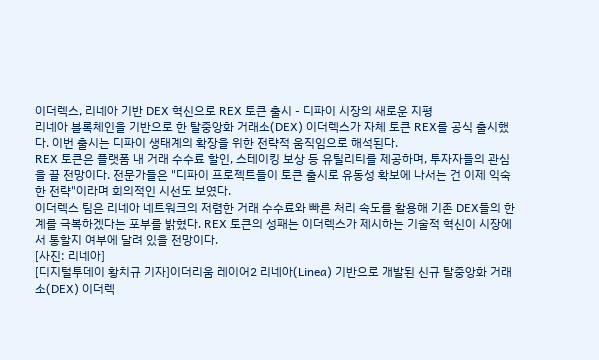이더렉스, 리네아 기반 DEX 혁신으로 REX 토큰 출시 - 디파이 시장의 새로운 지평
리네아 블록체인을 기반으로 한 탈중앙화 거래소(DEX) 이더렉스가 자체 토큰 REX를 공식 출시했다. 이번 출시는 디파이 생태계의 확장을 위한 전략적 움직임으로 해석된다.
REX 토큰은 플랫폼 내 거래 수수료 할인, 스테이킹 보상 등 유틸리티를 제공하며, 투자자들의 관심을 끌 전망이다. 전문가들은 "디파이 프로젝트들이 토큰 출시로 유동성 확보에 나서는 건 이제 익숙한 전략"이라며 회의적인 시선도 보였다.
이더렉스 팀은 리네아 네트워크의 저렴한 거래 수수료와 빠른 처리 속도를 활용해 기존 DEX들의 한계를 극복하겠다는 포부를 밝혔다. REX 토큰의 성패는 이더렉스가 제시하는 기술적 혁신이 시장에서 통할지 여부에 달려 있을 전망이다.
[사진: 리네아]
[디지털투데이 황치규 기자]이더리움 레이어2 리네아(Linea) 기반으로 개발된 신규 탈중앙화 거래소(DEX) 이더렉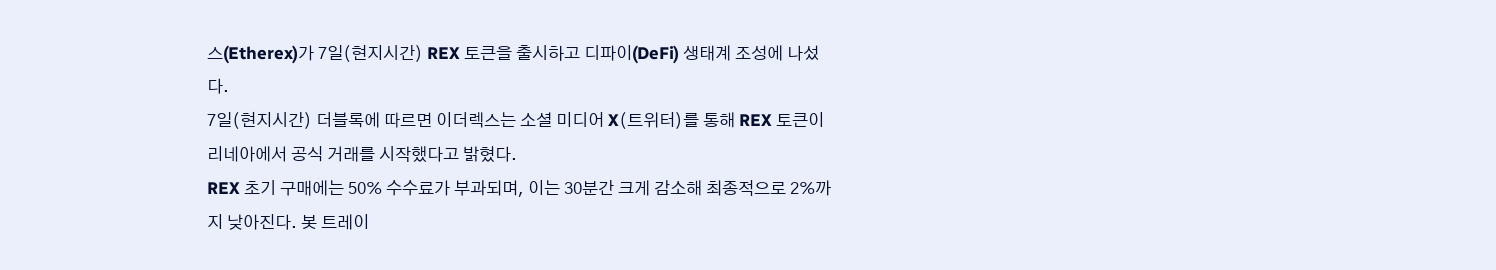스(Etherex)가 7일(현지시간) REX 토큰을 출시하고 디파이(DeFi) 생태계 조성에 나섰다.
7일(현지시간) 더블록에 따르면 이더렉스는 소셜 미디어 X(트위터)를 통해 REX 토큰이 리네아에서 공식 거래를 시작했다고 밝혔다.
REX 초기 구매에는 50% 수수료가 부과되며, 이는 30분간 크게 감소해 최종적으로 2%까지 낮아진다. 봇 트레이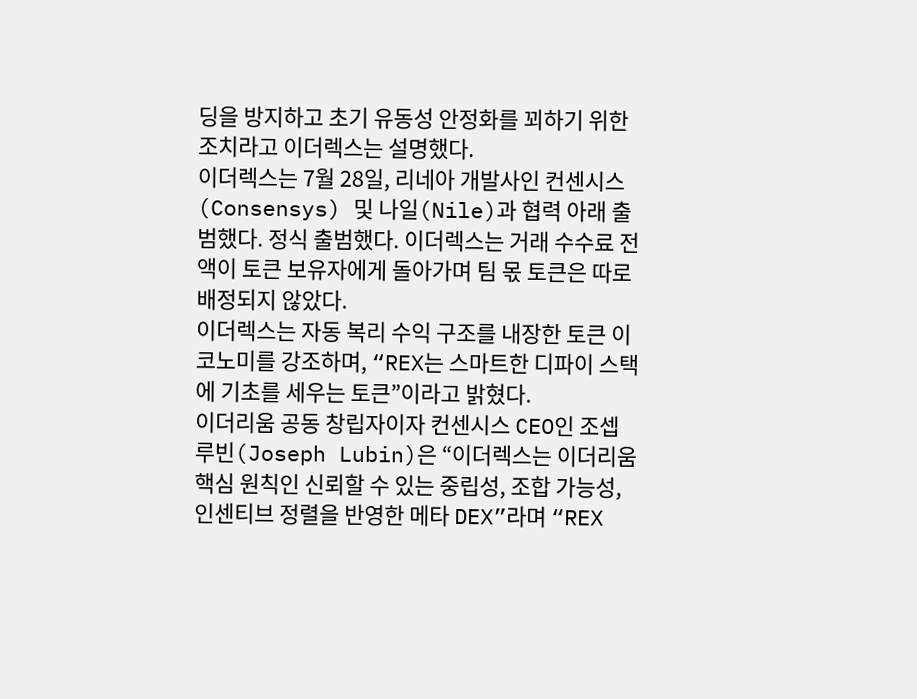딩을 방지하고 초기 유동성 안정화를 꾀하기 위한 조치라고 이더렉스는 설명했다.
이더렉스는 7월 28일, 리네아 개발사인 컨센시스(Consensys) 및 나일(Nile)과 협력 아래 출범했다. 정식 출범했다. 이더렉스는 거래 수수료 전액이 토큰 보유자에게 돌아가며 팀 몫 토큰은 따로 배정되지 않았다.
이더렉스는 자동 복리 수익 구조를 내장한 토큰 이코노미를 강조하며, “REX는 스마트한 디파이 스택에 기초를 세우는 토큰”이라고 밝혔다.
이더리움 공동 창립자이자 컨센시스 CEO인 조셉 루빈(Joseph Lubin)은 “이더렉스는 이더리움 핵심 원칙인 신뢰할 수 있는 중립성, 조합 가능성, 인센티브 정렬을 반영한 메타 DEX”라며 “REX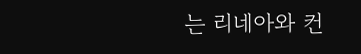는 리네아와 컨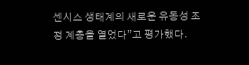센시스 생태계의 새로운 유동성 조정 계층을 열었다”고 평가했다.